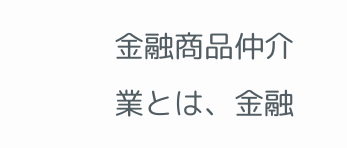金融商品仲介業とは、金融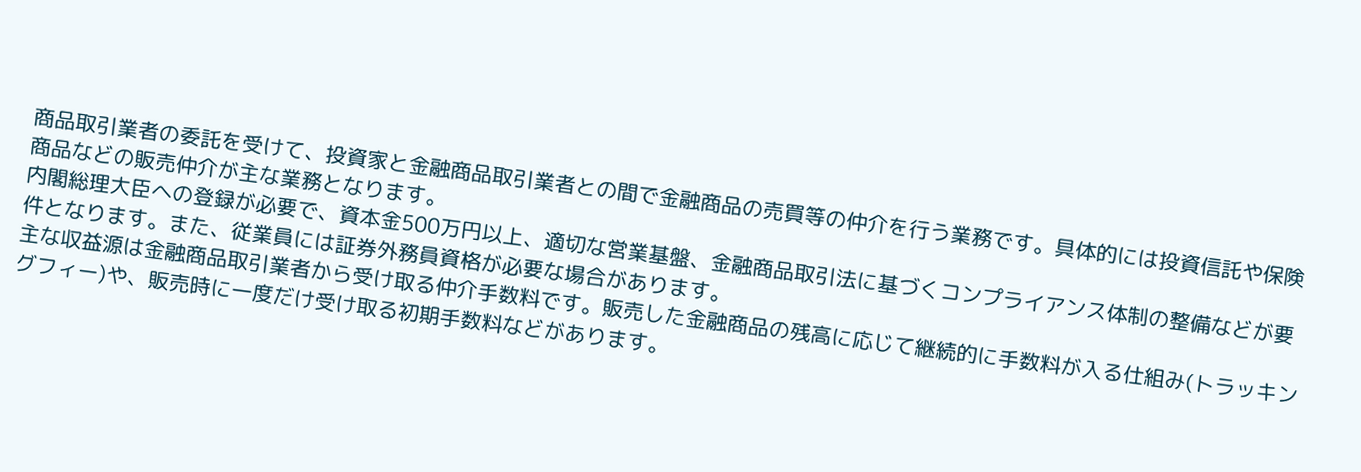商品取引業者の委託を受けて、投資家と金融商品取引業者との間で金融商品の売買等の仲介を行う業務です。具体的には投資信託や保険商品などの販売仲介が主な業務となります。
内閣総理大臣への登録が必要で、資本金500万円以上、適切な営業基盤、金融商品取引法に基づくコンプライアンス体制の整備などが要件となります。また、従業員には証券外務員資格が必要な場合があります。
主な収益源は金融商品取引業者から受け取る仲介手数料です。販売した金融商品の残高に応じて継続的に手数料が入る仕組み(トラッキングフィー)や、販売時に一度だけ受け取る初期手数料などがあります。